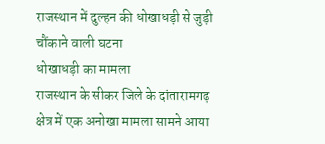राजस्थान में दुल्हन की धोखाधड़ी से जुड़ी चौंकाने वाली घटना
धोखाधड़ी का मामला
राजस्थान के सीकर जिले के दांतारामगढ़ क्षेत्र में एक अनोखा मामला सामने आया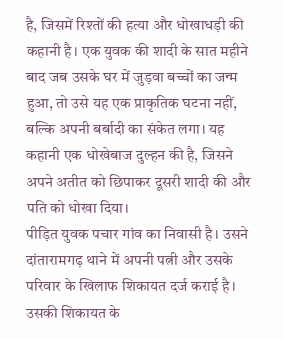है, जिसमें रिश्तों की हत्या और धोखाधड़ी की कहानी है। एक युवक की शादी के सात महीने बाद जब उसके घर में जुड़वा बच्चों का जन्म हुआ, तो उसे यह एक प्राकृतिक घटना नहीं, बल्कि अपनी बर्बादी का संकेत लगा। यह कहानी एक धोखेबाज दुल्हन की है, जिसने अपने अतीत को छिपाकर दूसरी शादी की और पति को धोखा दिया।
पीड़ित युवक पचार गांव का निवासी है। उसने दांतारामगढ़ थाने में अपनी पत्नी और उसके परिवार के खिलाफ शिकायत दर्ज कराई है। उसकी शिकायत के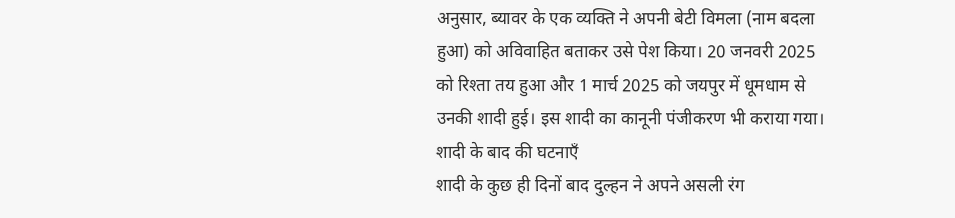अनुसार, ब्यावर के एक व्यक्ति ने अपनी बेटी विमला (नाम बदला हुआ) को अविवाहित बताकर उसे पेश किया। 20 जनवरी 2025 को रिश्ता तय हुआ और 1 मार्च 2025 को जयपुर में धूमधाम से उनकी शादी हुई। इस शादी का कानूनी पंजीकरण भी कराया गया।
शादी के बाद की घटनाएँ
शादी के कुछ ही दिनों बाद दुल्हन ने अपने असली रंग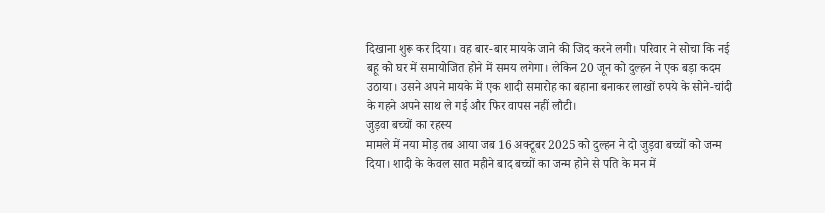दिखाना शुरू कर दिया। वह बार-बार मायके जाने की जिद करने लगी। परिवार ने सोचा कि नई बहू को घर में समायोजित होने में समय लगेगा। लेकिन 20 जून को दुल्हन ने एक बड़ा कदम उठाया। उसने अपने मायके में एक शादी समारोह का बहाना बनाकर लाखों रुपये के सोने-चांदी के गहने अपने साथ ले गई और फिर वापस नहीं लौटी।
जुड़वा बच्चों का रहस्य
मामले में नया मोड़ तब आया जब 16 अक्टूबर 2025 को दुल्हन ने दो जुड़वा बच्चों को जन्म दिया। शादी के केवल सात महीने बाद बच्चों का जन्म होने से पति के मन में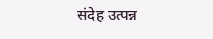संदेह उत्पन्न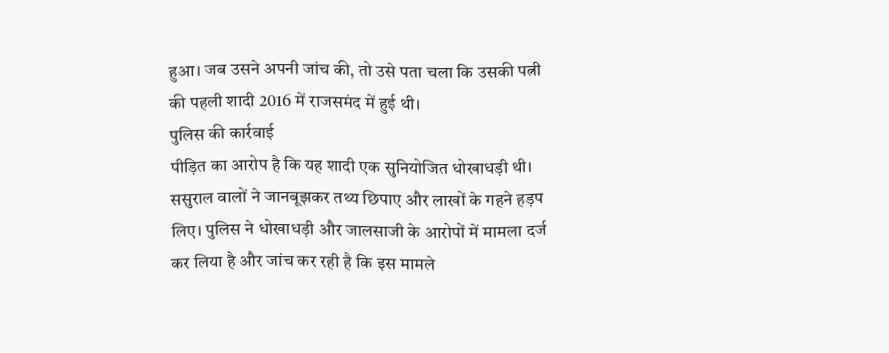हुआ। जब उसने अपनी जांच की, तो उसे पता चला कि उसकी पत्नी की पहली शादी 2016 में राजसमंद में हुई थी।
पुलिस की कार्रवाई
पीड़ित का आरोप है कि यह शादी एक सुनियोजित धोखाधड़ी थी। ससुराल वालों ने जानबूझकर तथ्य छिपाए और लाखों के गहने हड़प लिए। पुलिस ने धोखाधड़ी और जालसाजी के आरोपों में मामला दर्ज कर लिया है और जांच कर रही है कि इस मामले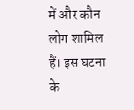में और कौन लोग शामिल हैं। इस घटना के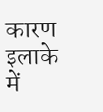कारण इलाके में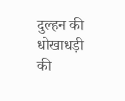दुल्हन की धोखाधड़ी की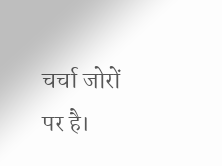चर्चा जोरों पर है।